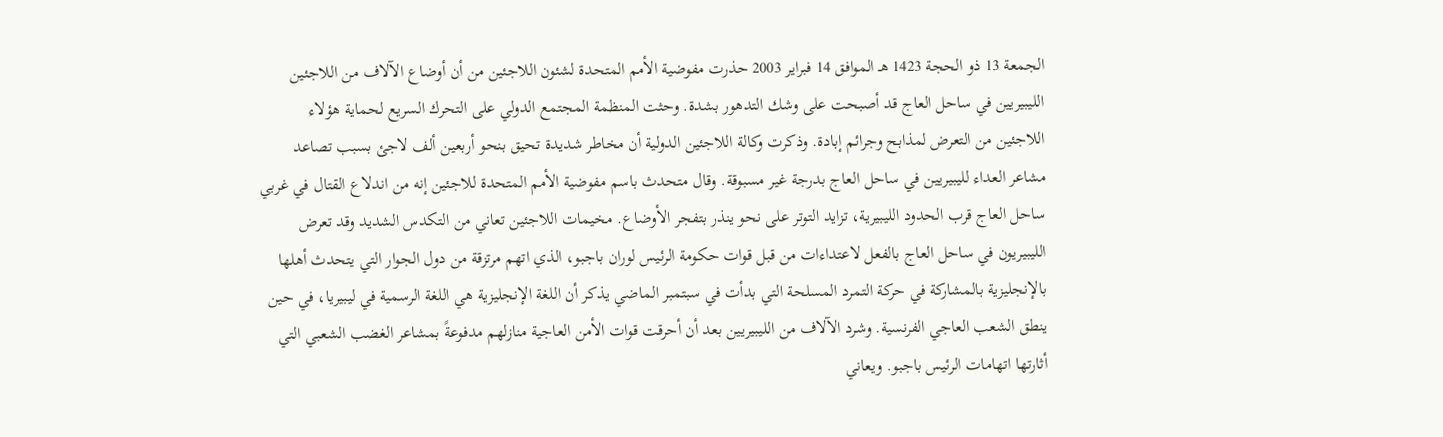الجمعة 13 ذو الحجة 1423 هـ الموافق 14 فبراير 2003 حذرت مفوضية الأمم المتحدة لشئون اللاجئين من أن أوضاع الآلاف من اللاجئين الليبيريين في ساحل العاج قد أصبحت على وشك التدهور بشدة. وحثت المنظمة المجتمع الدولي على التحرك السريع لحماية هؤلاء اللاجئين من التعرض لمذابح وجرائم إبادة. وذكرت وكالة اللاجئين الدولية أن مخاطر شديدة تحيق بنحو أربعين ألف لاجئ بسبب تصاعد مشاعر العداء لليبيريين في ساحل العاج بدرجة غير مسبوقة. وقال متحدث باسم مفوضية الأمم المتحدة للاجئين إنه من اندلاع القتال في غربي ساحل العاج قرب الحدود الليبيرية، تزايد التوتر على نحو ينذر بتفجر الأوضاع. مخيمات اللاجئين تعاني من التكدس الشديد وقد تعرض الليبيريون في ساحل العاج بالفعل لاعتداءات من قبل قوات حكومة الرئيس لوران باجبو، الذي اتهم مرتزقة من دول الجوار التي يتحدث أهلها بالإنجليزية بالمشاركة في حركة التمرد المسلحة التي بدأت في سبتمبر الماضي يذكر أن اللغة الإنجليزية هي اللغة الرسمية في ليبيريا، في حين ينطق الشعب العاجي الفرنسية. وشرد الآلاف من الليبيريين بعد أن أحرقت قوات الأمن العاجية منازلهم مدفوعةً بمشاعر الغضب الشعبي التي أثارتها اتهامات الرئيس باجبو. ويعاني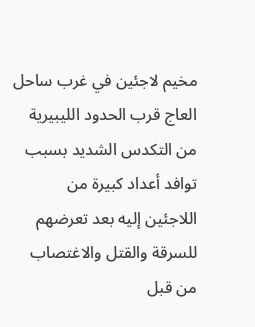مخيم لاجئين في غرب ساحل العاج قرب الحدود الليبيرية من التكدس الشديد بسبب توافد أعداد كبيرة من اللاجئين إليه بعد تعرضهم للسرقة والقتل والاغتصاب من قبل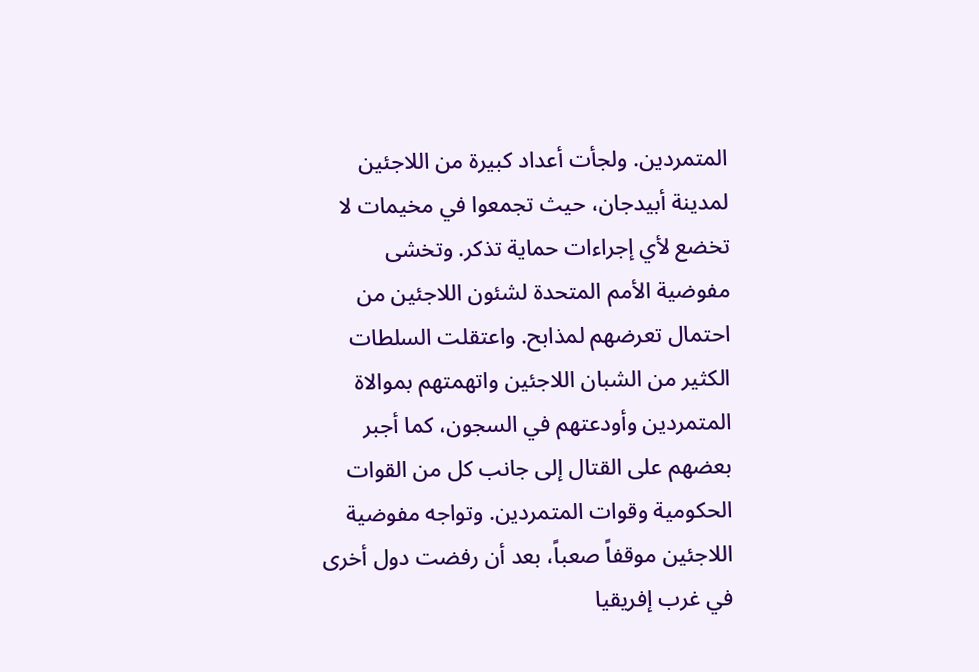المتمردين. ولجأت أعداد كبيرة من اللاجئين لمدينة أبيدجان، حيث تجمعوا في مخيمات لا تخضع لأي إجراءات حماية تذكر. وتخشى مفوضية الأمم المتحدة لشئون اللاجئين من احتمال تعرضهم لمذابح. واعتقلت السلطات الكثير من الشبان اللاجئين واتهمتهم بموالاة المتمردين وأودعتهم في السجون، كما أجبر بعضهم على القتال إلى جانب كل من القوات الحكومية وقوات المتمردين. وتواجه مفوضية اللاجئين موقفاً صعباً، بعد أن رفضت دول أخرى في غرب إفريقيا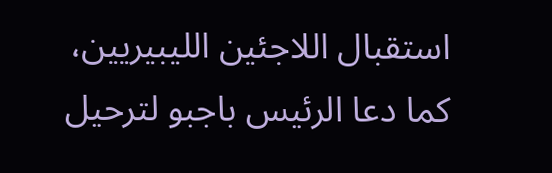استقبال اللاجئين الليبيريين، كما دعا الرئيس باجبو لترحيل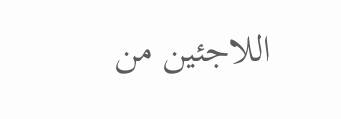اللاجئين من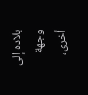بلاده إلى وجهة أخرى،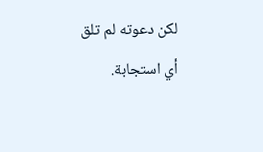لكن دعوته لم تلق أي استجابة.